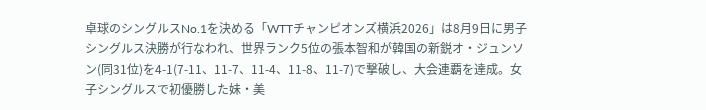卓球のシングルスNo.1を決める「WTTチャンピオンズ横浜2026」は8月9日に男子シングルス決勝が行なわれ、世界ランク5位の張本智和が韓国の新鋭オ・ジュンソン(同31位)を4-1(7-11、11-7、11-4、11-8、11-7)で撃破し、大会連覇を達成。女子シングルスで初優勝した妹・美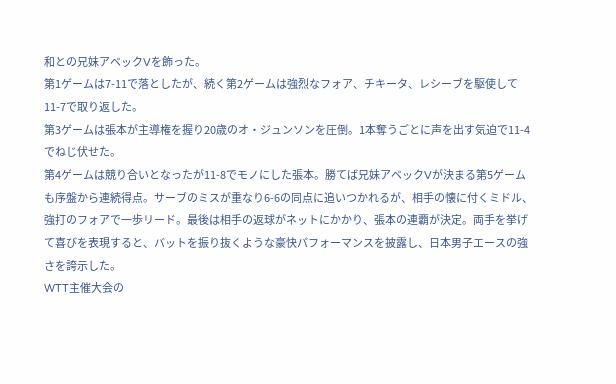和との兄妹アベックVを飾った。
第1ゲームは7-11で落としたが、続く第2ゲームは強烈なフォア、チキータ、レシーブを駆使して11-7で取り返した。
第3ゲームは張本が主導権を握り20歳のオ・ジュンソンを圧倒。1本奪うごとに声を出す気迫で11-4でねじ伏せた。
第4ゲームは競り合いとなったが11-8でモノにした張本。勝てば兄妹アベックVが決まる第5ゲームも序盤から連続得点。サーブのミスが重なり6-6の同点に追いつかれるが、相手の懐に付くミドル、強打のフォアで一歩リード。最後は相手の返球がネットにかかり、張本の連覇が決定。両手を挙げて喜びを表現すると、バットを振り抜くような豪快パフォーマンスを披露し、日本男子エースの強さを誇示した。
WTT主催大会の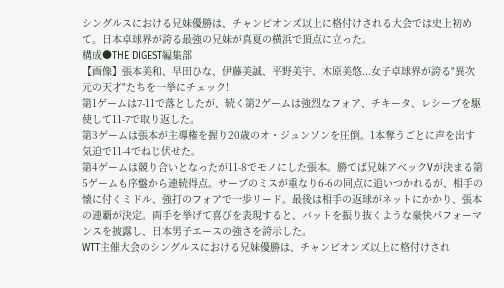シングルスにおける兄妹優勝は、チャンピオンズ以上に格付けされる大会では史上初めて。日本卓球界が誇る最強の兄妹が真夏の横浜で頂点に立った。
構成●THE DIGEST編集部
【画像】張本美和、早田ひな、伊藤美誠、平野美宇、木原美悠...女子卓球界が誇る"異次元の天才"たちを一挙にチェック!
第1ゲームは7-11で落としたが、続く第2ゲームは強烈なフォア、チキータ、レシーブを駆使して11-7で取り返した。
第3ゲームは張本が主導権を握り20歳のオ・ジュンソンを圧倒。1本奪うごとに声を出す気迫で11-4でねじ伏せた。
第4ゲームは競り合いとなったが11-8でモノにした張本。勝てば兄妹アベックVが決まる第5ゲームも序盤から連続得点。サーブのミスが重なり6-6の同点に追いつかれるが、相手の懐に付くミドル、強打のフォアで一歩リード。最後は相手の返球がネットにかかり、張本の連覇が決定。両手を挙げて喜びを表現すると、バットを振り抜くような豪快パフォーマンスを披露し、日本男子エースの強さを誇示した。
WTT主催大会のシングルスにおける兄妹優勝は、チャンピオンズ以上に格付けされ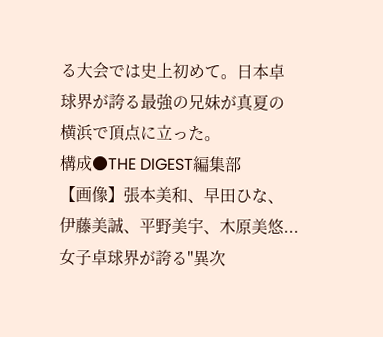る大会では史上初めて。日本卓球界が誇る最強の兄妹が真夏の横浜で頂点に立った。
構成●THE DIGEST編集部
【画像】張本美和、早田ひな、伊藤美誠、平野美宇、木原美悠...女子卓球界が誇る"異次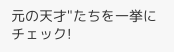元の天才"たちを一挙にチェック!